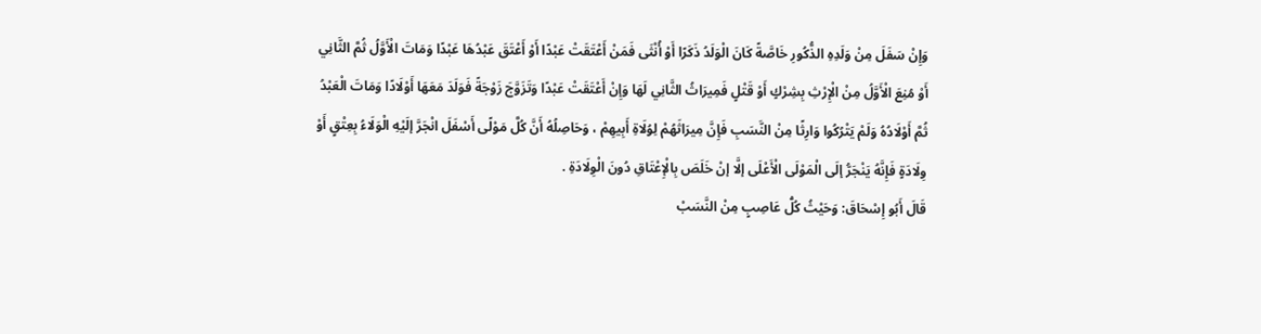وَإِنْ سَفَلَ مِنْ وَلَدِهِ الذُّكُورِ خَاصَّةً كَانَ الْوَلَدُ ذَكَرًا أَوْ أُنْثَى فَمَنْ أَعْتَقَتْ عَبْدًا أَوْ أَعْتَقَ عَبْدُهَا عَبْدًا وَمَاتَ الْأَوَّلُ ثُمَّ الثَّانِي أَوْ مُنِعَ الْأَوَّلُ مِنْ الْإِرْثِ بِشِرْكٍ أَوْ قَتْلٍ فَمِيرَاثُ الثَّانِي لَهَا وَإِنْ أَعْتَقَتْ عَبْدًا وَتَزَوَّجَ زَوْجَةً فَوَلَدَ مَعَهَا أَوْلَادًا وَمَاتَ الْعَبْدُ ثُمَّ أَوْلَادُهُ وَلَمْ يَتْرُكُوا وَارِثًا مِنْ النَّسَبِ فَإِنَّ مِيرَاثَهُمْ لِوُلَاةِ أَبِيهِمْ ، وَحَاصِلُهُ أَنَّ كُلَّ مَوْلًى أَسْفَلَ انْجَرَّ إلَيْهِ الْوَلَاءُ بِعِتْقٍ أَوْ وِلَادَةٍ فَإِنَّهُ يَنْجَرُّ إلَى الْمَوْلَى الْأَعْلَى إلَّا إنْ خَلَصَ بِالْإِعْتَاقِ دُونَ الْوِلَادَةِ .
قَالَ أَبُو إِسْحَاقَ: وَحَيْثُ كُلُّ عَاصِبٍ مِنْ النَّسَبْ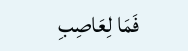فَمَا لِعَاصِبِ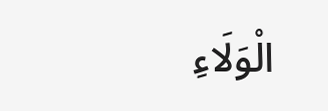الْوَلَاءِ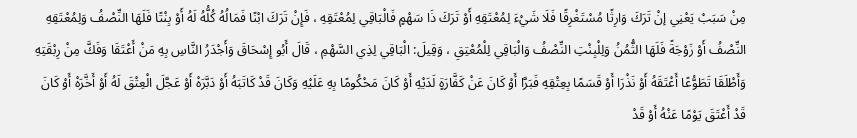مِنْ سَبَبْ يَعْنِي إنْ تَرَكَ وَارِثًا مُسْتَغْرِقًا فَلَا شَيْءَ لِمُعْتَقِهِ أَوْ تَرَكَ ذَا سَهْمٍ فَالْبَاقِي لِمُعْتَقِهِ ، فَإِنْ تَرَكَ ابْنًا فَمَالُهُ كُلُّهُ لَهُ أَوْ بِنْتًا فَلَهَا النِّصْفُ وَلِمُعْتَقِهِ النِّصْفُ أَوْ زَوْجَةً فَلَهَا الثُّمُنُ وَلِلْبِنْتِ النِّصْفُ وَالْبَاقِي لِلْمُعْتِقِ ، وَقِيلَ: الْبَاقِي لِذِي السَّهْمِ ، قَالَ أَبُو إِسْحَاقَ وَأَجْدَرُ النَّاسِ بِهِ مَنْ أَعْتَقَا وَفَكَّ مِنْ رِبْقَتِهِ وَأَطْلَقَا تَطَوُّعًا أَعْتَقَهُ أَوْ نَذْرَا أَوْ قَسَمًا بِعِتْقِهِ فَبَرَّا أَوْ كَانَ عَنْ كَفَّارَةٍ لَدَيْهِ أَوْ كَانَ مَحْكُومًا بِهِ عَلَيْهِ وَكَانَ قَدْ كَاتَبَهُ أَوْ دَبَّرَهْ أَوْ عَجَّلَ الْعِتْقَ لَهُ أَوْ أَخَّرَهْ أَوْ كَانَ قَدْ أَعْتَقَ يَوْمًا عَنْهُ أَوْ قَدْ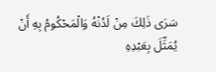سَرَى ذَلِكَ مِنْ لَدُنْهُ وَالْمَحْكُومُ بِهِ أَنْ يُمَثِّلَ بِعَبْدِهِ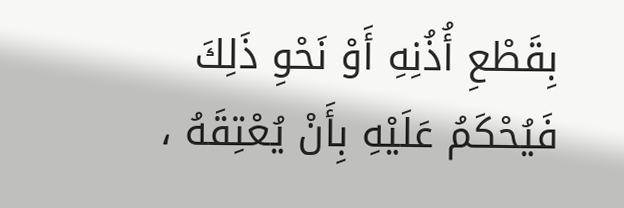بِقَطْعِ أُذُنِهِ أَوْ نَحْوِ ذَلِكَ فَيُحْكَمُ عَلَيْهِ بِأَنْ يُعْتِقَهُ ،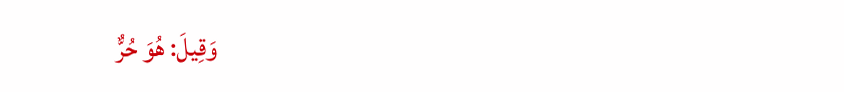وَقِيلَ: هُوَ حُرٌّ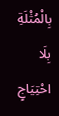بِالْمُثْلَةِ بِلَا احْتِيَاجٍ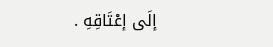إلَى إعْتَاقِهِ .